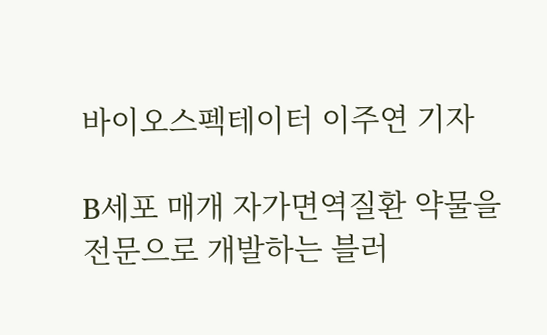바이오스펙테이터 이주연 기자

B세포 매개 자가면역질환 약물을 전문으로 개발하는 블러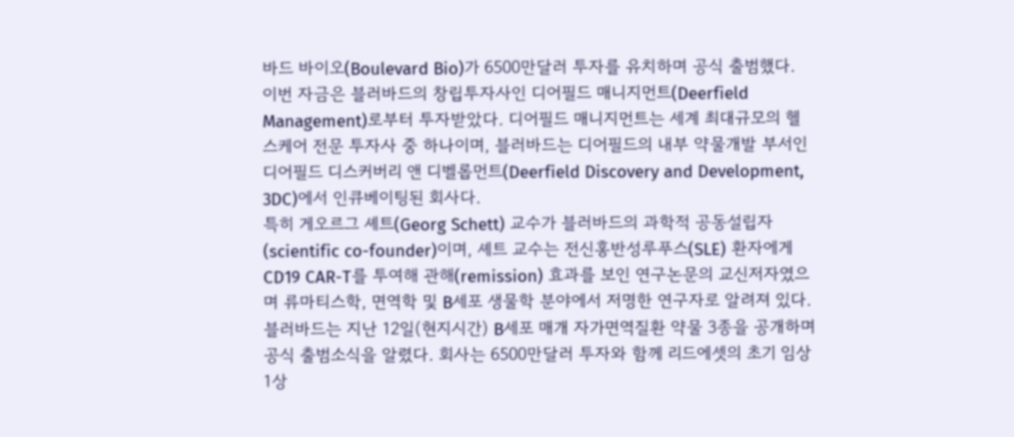바드 바이오(Boulevard Bio)가 6500만달러 투자를 유치하며 공식 출범했다.
이번 자금은 블러바드의 창립투자사인 디어필드 매니지먼트(Deerfield Management)로부터 투자받았다. 디어필드 매니지먼트는 세계 최대규모의 헬스케어 전문 투자사 중 하나이며, 블러바드는 디어필드의 내부 약물개발 부서인 디어필드 디스커버리 앤 디벨롭먼트(Deerfield Discovery and Development, 3DC)에서 인큐베이팅된 회사다.
특히 게오르그 셰트(Georg Schett) 교수가 블러바드의 과학적 공동설립자(scientific co-founder)이며, 셰트 교수는 전신홍반성루푸스(SLE) 환자에게 CD19 CAR-T를 투여해 관해(remission) 효과를 보인 연구논문의 교신저자였으며 류마티스학, 면역학 및 B세포 생물학 분야에서 저명한 연구자로 알려져 있다.
블러바드는 지난 12일(현지시간) B세포 매개 자가면역질환 약물 3종을 공개하며 공식 출범소식을 알렸다. 회사는 6500만달러 투자와 함께 리드에셋의 초기 임상1상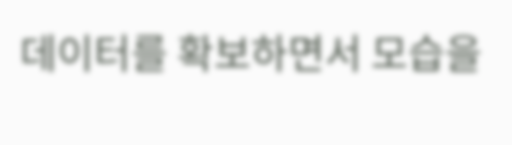데이터를 확보하면서 모습을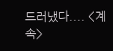드러냈다.... <계속>